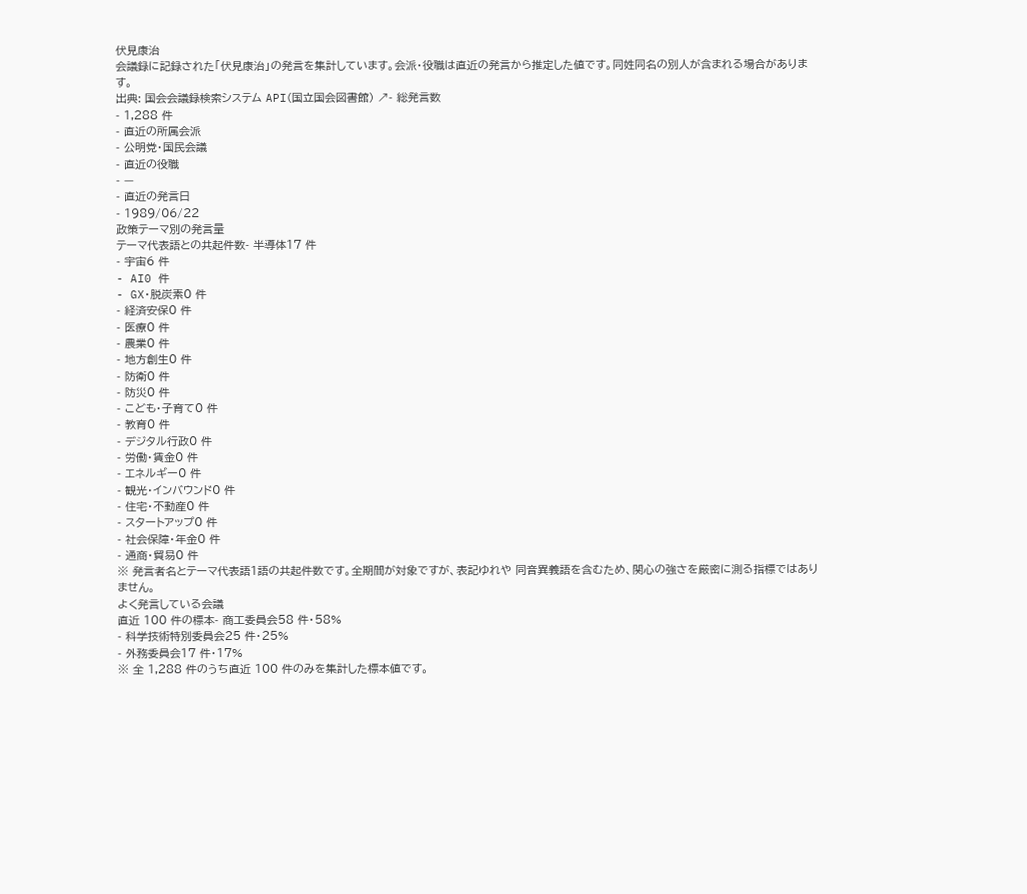伏見康治
会議録に記録された「伏見康治」の発言を集計しています。会派・役職は直近の発言から推定した値です。同姓同名の別人が含まれる場合があります。
出典: 国会会議録検索システム API(国立国会図書館) ↗- 総発言数
- 1,288 件
- 直近の所属会派
- 公明党・国民会議
- 直近の役職
- —
- 直近の発言日
- 1989/06/22
政策テーマ別の発言量
テーマ代表語との共起件数- 半導体17 件
- 宇宙6 件
- AI0 件
- GX・脱炭素0 件
- 経済安保0 件
- 医療0 件
- 農業0 件
- 地方創生0 件
- 防衛0 件
- 防災0 件
- こども・子育て0 件
- 教育0 件
- デジタル行政0 件
- 労働・賃金0 件
- エネルギー0 件
- 観光・インバウンド0 件
- 住宅・不動産0 件
- スタートアップ0 件
- 社会保障・年金0 件
- 通商・貿易0 件
※ 発言者名とテーマ代表語1語の共起件数です。全期間が対象ですが、表記ゆれや 同音異義語を含むため、関心の強さを厳密に測る指標ではありません。
よく発言している会議
直近 100 件の標本- 商工委員会58 件・58%
- 科学技術特別委員会25 件・25%
- 外務委員会17 件・17%
※ 全 1,288 件のうち直近 100 件のみを集計した標本値です。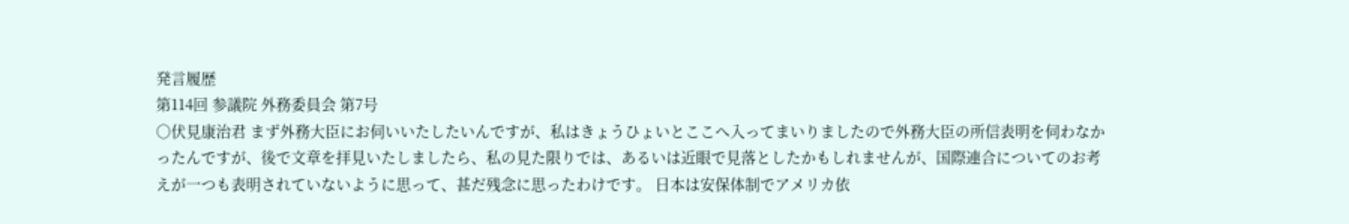発言履歴
第114回 参議院 外務委員会 第7号
○伏見康治君 まず外務大臣にお伺いいたしたいんですが、私はきょうひょいとここへ入ってまいりましたので外務大臣の所信表明を伺わなかったんですが、後で文章を拝見いたしましたら、私の見た限りでは、あるいは近眼で見落としたかもしれませんが、国際連合についてのお考えが一つも表明されていないように思って、甚だ残念に思ったわけです。 日本は安保体制でアメリカ依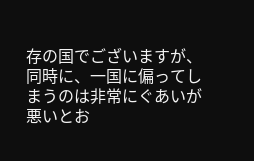存の国でございますが、同時に、一国に偏ってしまうのは非常にぐあいが悪いとお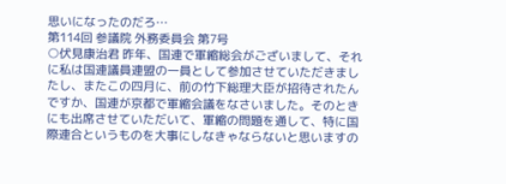思いになったのだろ…
第114回 参議院 外務委員会 第7号
○伏見康治君 昨年、国連で軍縮総会がございまして、それに私は国連議員連盟の一員として参加させていただきましたし、またこの四月に、前の竹下総理大臣が招待されたんですか、国連が京都で軍縮会議をなさいました。そのときにも出席させていただいて、軍縮の問題を通して、特に国際連合というものを大事にしなきゃならないと思いますの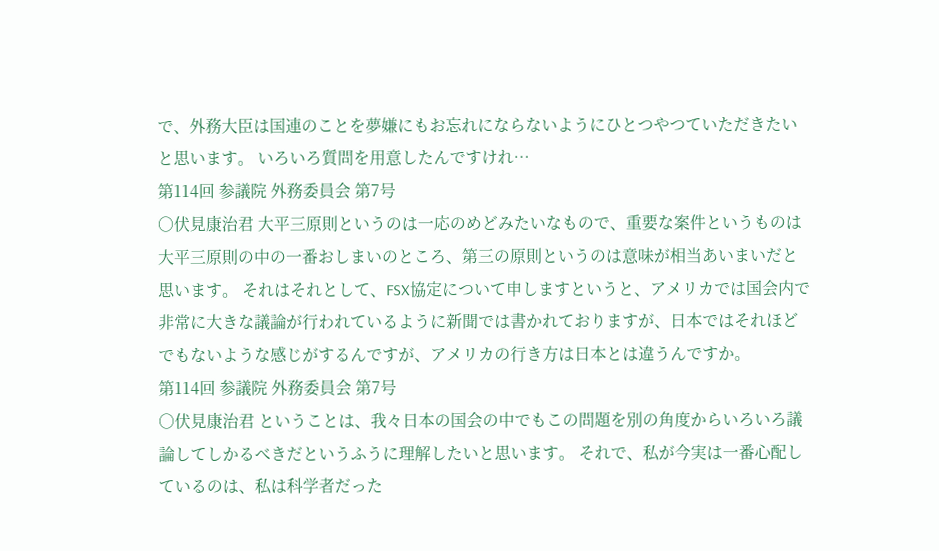で、外務大臣は国連のことを夢嫌にもお忘れにならないようにひとつやつていただきたいと思います。 いろいろ質問を用意したんですけれ…
第114回 参議院 外務委員会 第7号
○伏見康治君 大平三原則というのは一応のめどみたいなもので、重要な案件というものは大平三原則の中の一番おしまいのところ、第三の原則というのは意味が相当あいまいだと思います。 それはそれとして、FSX協定について申しますというと、アメリカでは国会内で非常に大きな議論が行われているように新聞では書かれておりますが、日本ではそれほどでもないような感じがするんですが、アメリカの行き方は日本とは違うんですか。
第114回 参議院 外務委員会 第7号
○伏見康治君 ということは、我々日本の国会の中でもこの問題を別の角度からいろいろ議論してしかるべきだというふうに理解したいと思います。 それで、私が今実は一番心配しているのは、私は科学者だった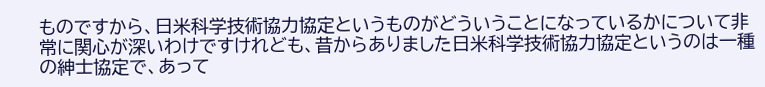ものですから、日米科学技術協力協定というものがどういうことになっているかについて非常に関心が深いわけですけれども、昔からありました日米科学技術協力協定というのは一種の紳士協定で、あって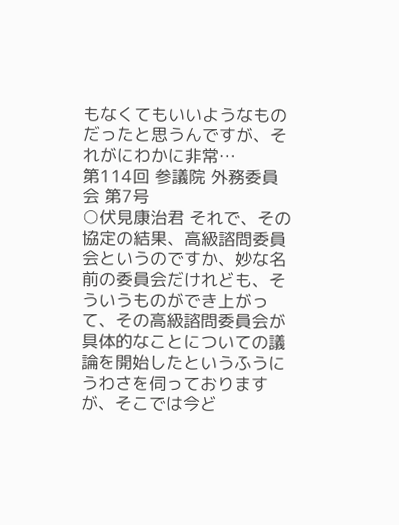もなくてもいいようなものだったと思うんですが、それがにわかに非常…
第114回 参議院 外務委員会 第7号
○伏見康治君 それで、その協定の結果、高級諮問委員会というのですか、妙な名前の委員会だけれども、そういうものができ上がって、その高級諮問委員会が具体的なことについての議論を開始したというふうにうわさを伺っておりますが、そこでは今ど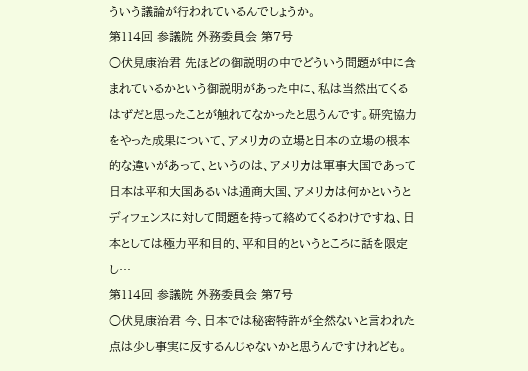ういう議論が行われているんでしょうか。
第114回 参議院 外務委員会 第7号
○伏見康治君 先ほどの御説明の中でどういう問題が中に含まれているかという御説明があった中に、私は当然出てくるはずだと思ったことが触れてなかったと思うんです。研究協力をやった成果について、アメリカの立場と日本の立場の根本的な違いがあって、というのは、アメリカは軍事大国であって日本は平和大国あるいは通商大国、アメリカは何かというとディフェンスに対して問題を持って絡めてくるわけですね、日本としては極力平和目的、平和目的というところに話を限定し…
第114回 参議院 外務委員会 第7号
○伏見康治君 今、日本では秘密特許が全然ないと言われた点は少し事実に反するんじゃないかと思うんですけれども。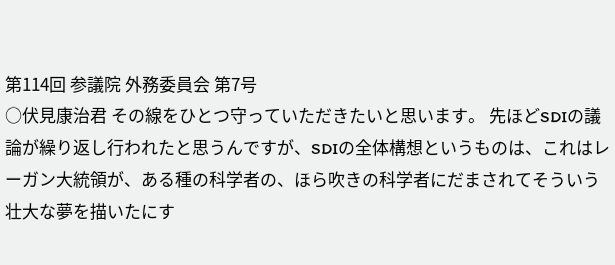第114回 参議院 外務委員会 第7号
○伏見康治君 その線をひとつ守っていただきたいと思います。 先ほどSDIの議論が繰り返し行われたと思うんですが、SDIの全体構想というものは、これはレーガン大統領が、ある種の科学者の、ほら吹きの科学者にだまされてそういう壮大な夢を描いたにす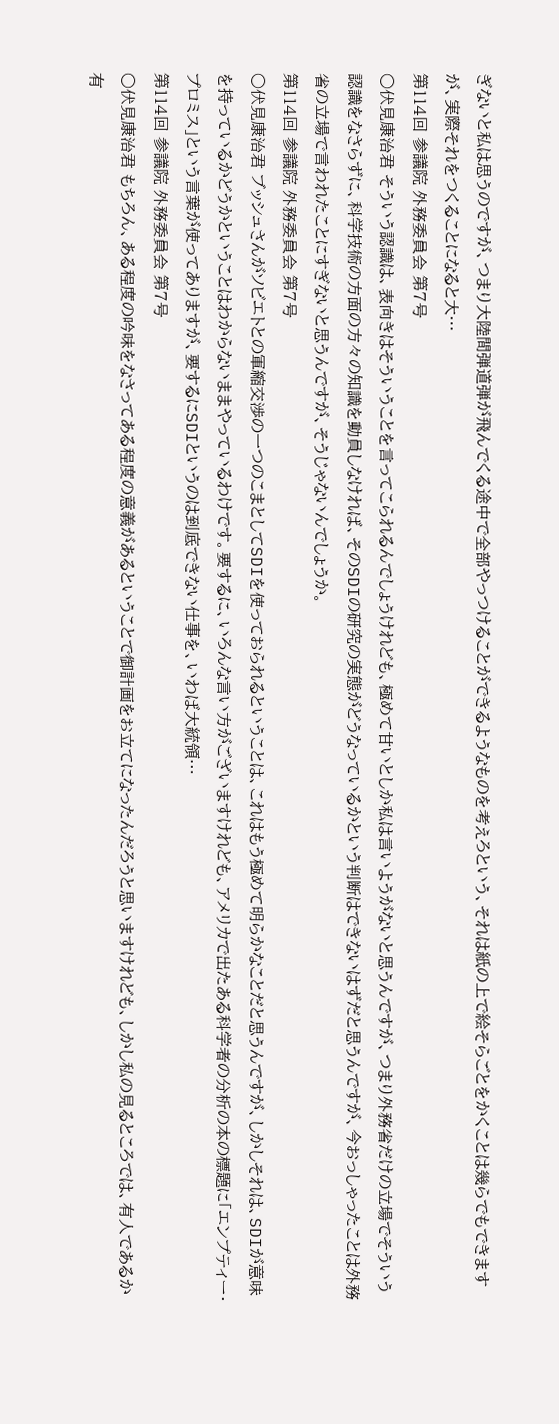ぎないと私は思うのですが、つまり大陸間弾道弾が飛んでくる途中で全部やっつけることができるようなものを考えろという、それは紙の上で絵そらごとをかくことは幾らでもできますが、実際それをつくることになると大…
第114回 参議院 外務委員会 第7号
○伏見康治君 そういう認識は、表向きはそういうことを言ってこられるんでしょうけれども、極めて甘いとしか私は言いようがないと思うんですが、つまり外務省だけの立場でそういう認識をなさらずに、科学技術の方面の方々の知識を動員しなければ、そのSDIの研究の実態がどうなっているかという判断はできないはずだと思うんですが、今おっしゃったことは外務省の立場で言われたことにすぎないと思うんですが、そうじゃないんでしょうか。
第114回 参議院 外務委員会 第7号
○伏見康治君 ブッシュさんがソビエトとの軍縮交渉の一つのこまとしてSDIを使っておられるということは、これはもう極めて明らかなことだと思うんですが、しかしそれは、SDIが意味を持っているかどうかということはわからないままやっているわけです。要するに、いろんな言い方がございますけれども、アメリカで出たある科学者の分析の本の標題に「エンプティー・プロミス」という言葉が使ってありますが、要するにSDIというのは到底できない仕事を、いわば大統領…
第114回 参議院 外務委員会 第7号
○伏見康治君 もちろん、ある程度の吟味をなさってある程度の意義があるということで御計画をお立てになったんだろうと思いますけれども、しかし私の見るところでは、有人であるか有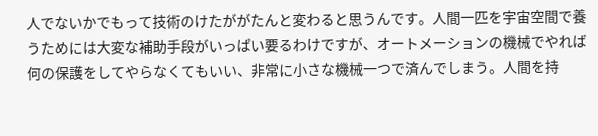人でないかでもって技術のけたががたんと変わると思うんです。人間一匹を宇宙空間で養うためには大変な補助手段がいっぱい要るわけですが、オートメーションの機械でやれば何の保護をしてやらなくてもいい、非常に小さな機械一つで済んでしまう。人間を持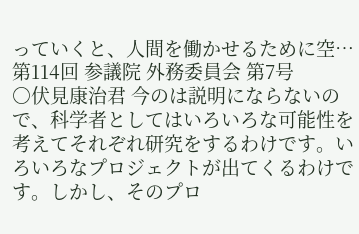っていくと、人間を働かせるために空…
第114回 参議院 外務委員会 第7号
○伏見康治君 今のは説明にならないので、科学者としてはいろいろな可能性を考えてそれぞれ研究をするわけです。いろいろなプロジェクトが出てくるわけです。しかし、そのプロ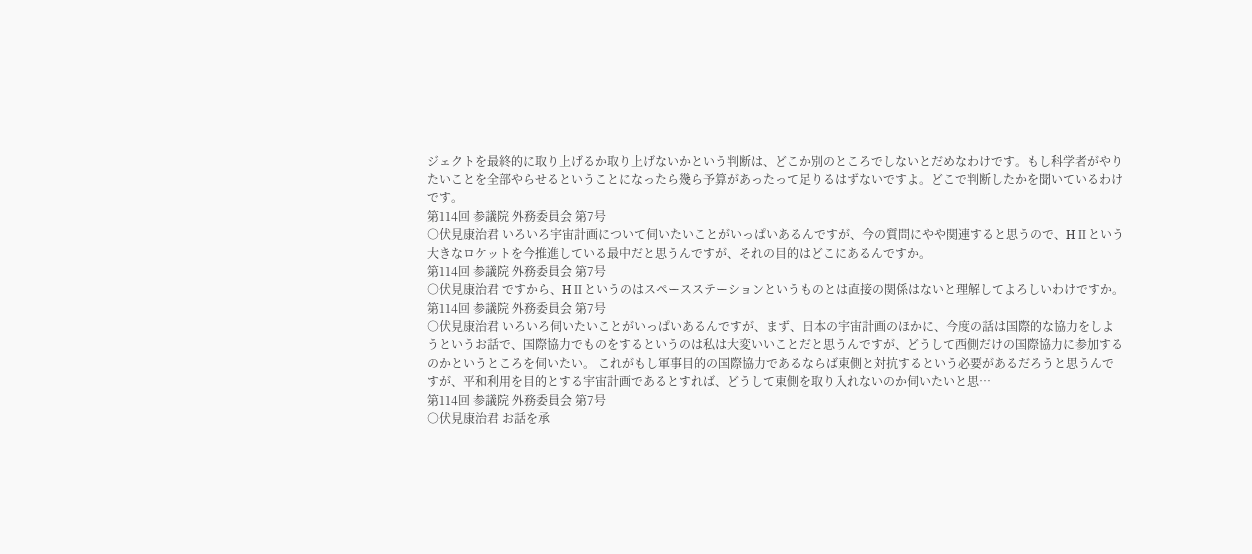ジェクトを最終的に取り上げるか取り上げないかという判断は、どこか別のところでしないとだめなわけです。もし科学者がやりたいことを全部やらせるということになったら幾ら予算があったって足りるはずないですよ。どこで判断したかを聞いているわけです。
第114回 参議院 外務委員会 第7号
○伏見康治君 いろいろ宇宙計画について伺いたいことがいっぱいあるんですが、今の質問にやや関連すると思うので、HⅡという大きなロケットを今推進している最中だと思うんですが、それの目的はどこにあるんですか。
第114回 参議院 外務委員会 第7号
○伏見康治君 ですから、HⅡというのはスペースステーションというものとは直接の関係はないと理解してよろしいわけですか。
第114回 参議院 外務委員会 第7号
○伏見康治君 いろいろ伺いたいことがいっぱいあるんですが、まず、日本の宇宙計画のほかに、今度の話は国際的な協力をしようというお話で、国際協力でものをするというのは私は大変いいことだと思うんですが、どうして西側だけの国際協力に参加するのかというところを伺いたい。 これがもし軍事目的の国際協力であるならば東側と対抗するという必要があるだろうと思うんですが、平和利用を目的とする宇宙計画であるとすれば、どうして東側を取り入れないのか伺いたいと思…
第114回 参議院 外務委員会 第7号
○伏見康治君 お話を承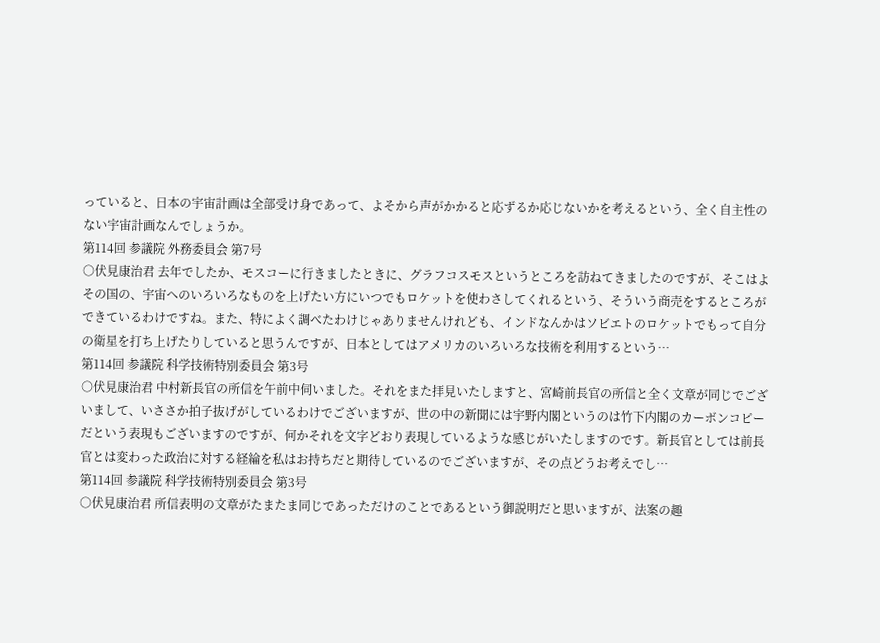っていると、日本の宇宙計画は全部受け身であって、よそから声がかかると応ずるか応じないかを考えるという、全く自主性のない宇宙計画なんでしょうか。
第114回 参議院 外務委員会 第7号
○伏見康治君 去年でしたか、モスコーに行きましたときに、グラフコスモスというところを訪ねてきましたのですが、そこはよその国の、宇宙へのいろいろなものを上げたい方にいつでもロケットを使わさしてくれるという、そういう商売をするところができているわけですね。また、特によく調べたわけじゃありませんけれども、インドなんかはソビエトのロケットでもって自分の衛星を打ち上げたりしていると思うんですが、日本としてはアメリカのいろいろな技術を利用するという…
第114回 参議院 科学技術特別委員会 第3号
○伏見康治君 中村新長官の所信を午前中伺いました。それをまた拝見いたしますと、宮崎前長官の所信と全く文章が同じでございまして、いささか拍子抜げがしているわけでございますが、世の中の新聞には宇野内閣というのは竹下内閣のカーボンコピーだという表現もございますのですが、何かそれを文字どおり表現しているような感じがいたしますのです。新長官としては前長官とは変わった政治に対する経綸を私はお持ちだと期待しているのでございますが、その点どうお考えでし…
第114回 参議院 科学技術特別委員会 第3号
○伏見康治君 所信表明の文章がたまたま同じであっただけのことであるという御説明だと思いますが、法案の趣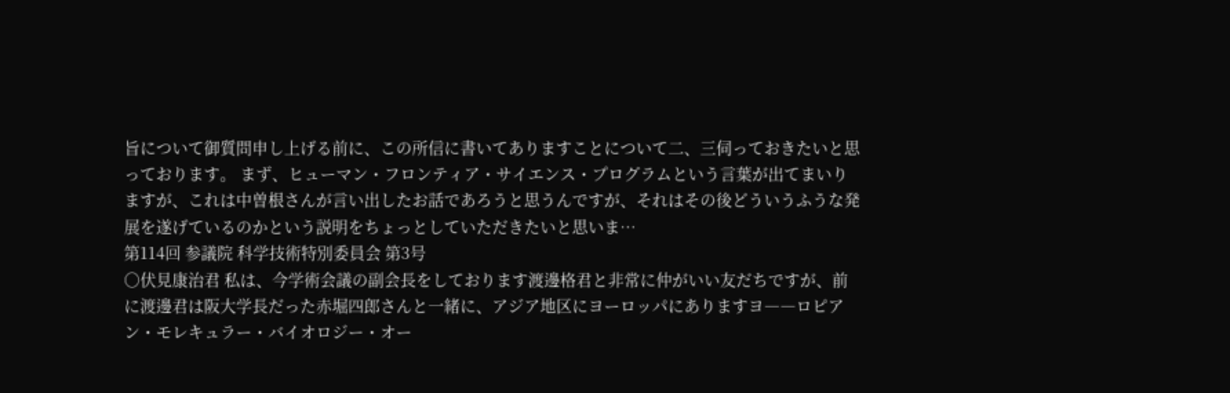旨について御質問申し上げる前に、この所信に書いてありますことについて二、三伺っておきたいと思っております。 まず、ヒューマン・フロンティア・サイエンス・プログラムという言葉が出てまいりますが、これは中曽根さんが言い出したお話であろうと思うんですが、それはその後どういうふうな発展を遂げているのかという説明をちょっとしていただきたいと思いま…
第114回 参議院 科学技術特別委員会 第3号
○伏見康治君 私は、今学術会議の副会長をしております渡邊格君と非常に仲がいい友だちですが、前に渡邊君は阪大学長だった赤堀四郎さんと一緒に、アジア地区にヨーロッパにありますヨ――ロピアン・モレキュラー・バイオロジー・オー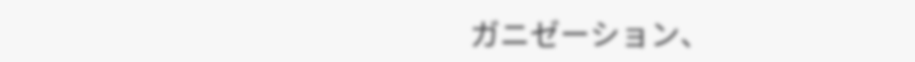ガニゼーション、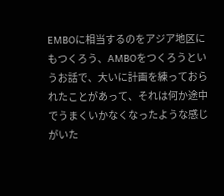EMBOに相当するのをアジア地区にもつくろう、AMBOをつくろうというお話で、大いに計画を練っておられたことがあって、それは何か途中でうまくいかなくなったような感じがいた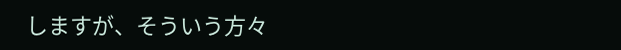しますが、そういう方々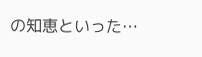の知恵といった…